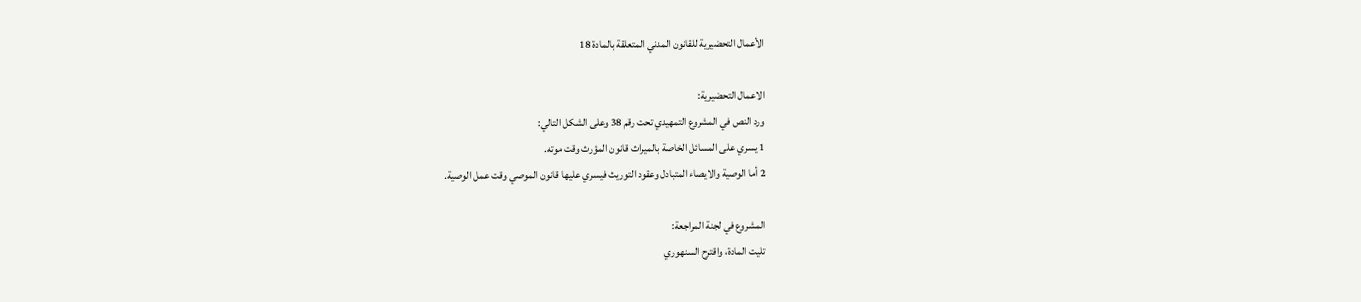الأعمال التحضيرية للقانون المدني المتعلقة بالمادة 18

الاعمال التحضيرية:
ورد النص في المشروع التمهيدي تحت رقم 38 وعلى الشكل التالي:
1 يسري على المسائل الخاصة بالميراث قانون المؤرث وقت موته.
2 أما الوصية والايصاء المتبادل وعقود التوريث فيسري عليها قانون الموصي وقت عمل الوصية.

المشروع في لجنة المراجعة:
تليت المادة، واقترح السنهوري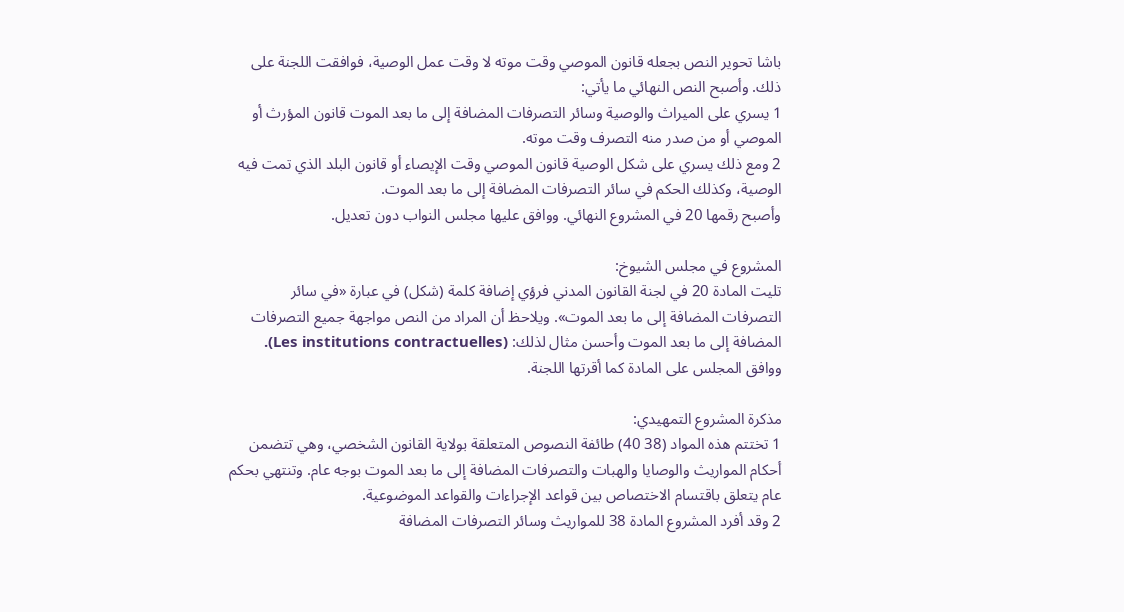باشا تحوير النص بجعله قانون الموصي وقت موته لا وقت عمل الوصية، فوافقت اللجنة على ذلك. وأصبح النص النهائي ما يأتي:
1 يسري على الميراث والوصية وسائر التصرفات المضافة إلى ما بعد الموت قانون المؤرث أو الموصي أو من صدر منه التصرف وقت موته.
2 ومع ذلك يسري على شكل الوصية قانون الموصي وقت الإيصاء أو قانون البلد الذي تمت فيه الوصية، وكذلك الحكم في سائر التصرفات المضافة إلى ما بعد الموت.
وأصبح رقمها 20 في المشروع النهائي. ووافق عليها مجلس النواب دون تعديل.

المشروع في مجلس الشيوخ:
تليت المادة 20 في لجنة القانون المدني فرؤي إضافة كلمة (شكل) في عبارة «في سائر التصرفات المضافة إلى ما بعد الموت». ويلاحظ أن المراد من النص مواجهة جميع التصرفات المضافة إلى ما بعد الموت وأحسن مثال لذلك: (Les institutions contractuelles).
ووافق المجلس على المادة كما أقرتها اللجنة.

مذكرة المشروع التمهيدي:
1 تختتم هذه المواد (38 40) طائفة النصوص المتعلقة بولاية القانون الشخصي، وهي تتضمن أحكام المواريث والوصايا والهبات والتصرفات المضافة إلى ما بعد الموت بوجه عام. وتنتهي بحكم عام يتعلق باقتسام الاختصاص بين قواعد الإجراءات والقواعد الموضوعية.
2 وقد أفرد المشروع المادة 38 للمواريث وسائر التصرفات المضافة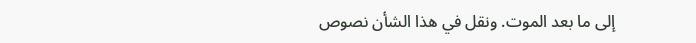إلى ما بعد الموت. ونقل في هذا الشأن نصوص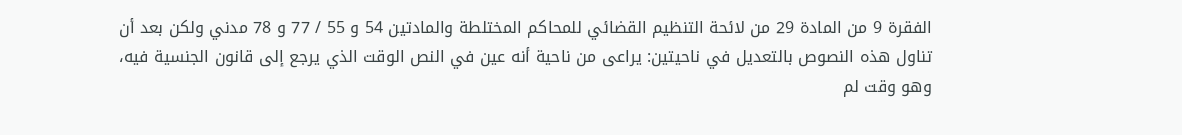الفقرة 9 من المادة 29 من لائحة التنظيم القضائي للمحاكم المختلطة والمادتين 54 و 55 / 77 و 78 مدني ولكن بعد أن تناول هذه النصوص بالتعديل في ناحيتين: يراعى من ناحية أنه عين في النص الوقت الذي يرجع إلى قانون الجنسية فيه، وهو وقت لم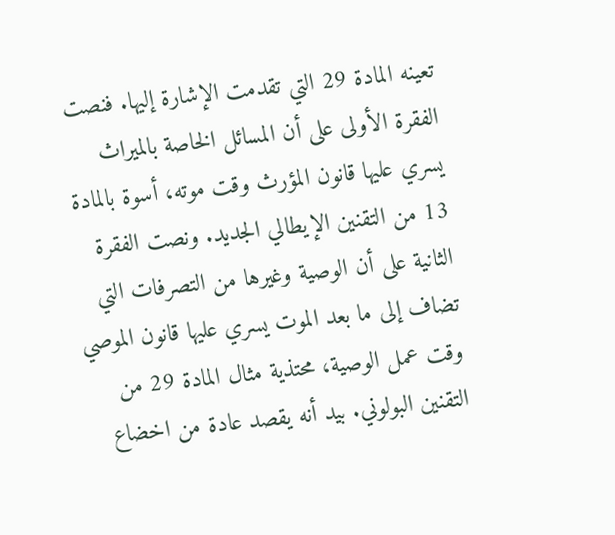تعينه المادة 29 التي تقدمت الإشارة إليها. فنصت الفقرة الأولى على أن المسائل الخاصة بالميراث يسري عليها قانون المؤرث وقت موته، أسوة بالمادة 13 من التقنين الإيطالي الجديد. ونصت الفقرة الثانية على أن الوصية وغيرها من التصرفات التي تضاف إلى ما بعد الموت يسري عليها قانون الموصي وقت عمل الوصية، محتذية مثال المادة 29 من التقنين البولوني. بيد أنه يقصد عادة من اخضاع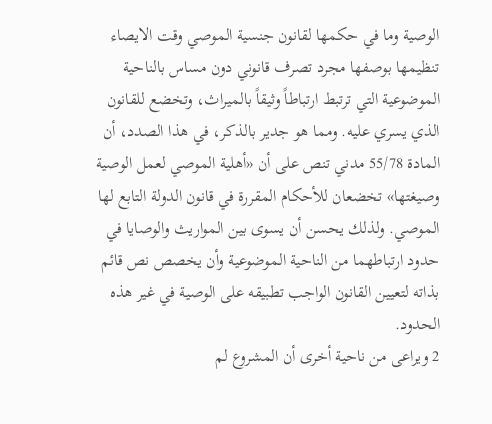الوصية وما في حكمها لقانون جنسية الموصي وقت الايصاء تنظيمها بوصفها مجرد تصرف قانوني دون مساس بالناحية الموضوعية التي ترتبط ارتباطاً وثيقاً بالميراث، وتخضع للقانون الذي يسري عليه. ومما هو جدير بالذكر، في هذا الصدد، أن المادة 55/78 مدني تنص على أن «أهلية الموصي لعمل الوصية وصيغتها» تخضعان للأحكام المقررة في قانون الدولة التابع لها الموصي. ولذلك يحسن أن يسوى بين المواريث والوصايا في حدود ارتباطهما من الناحية الموضوعية وأن يخصص نص قائم بذاته لتعيين القانون الواجب تطبيقه على الوصية في غير هذه الحدود.
2 ويراعى من ناحية أخرى أن المشروع لم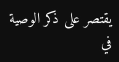يقتصر على ذكر الوصية في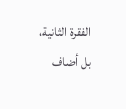الفقرة الثانية، بل أضاف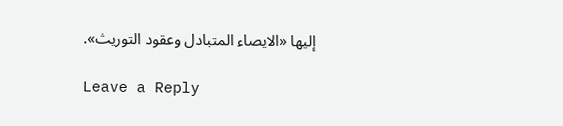إليها «الايصاء المتبادل وعقود التوريث».

Leave a Reply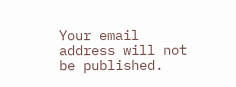Your email address will not be published.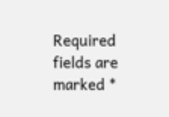Required fields are marked *